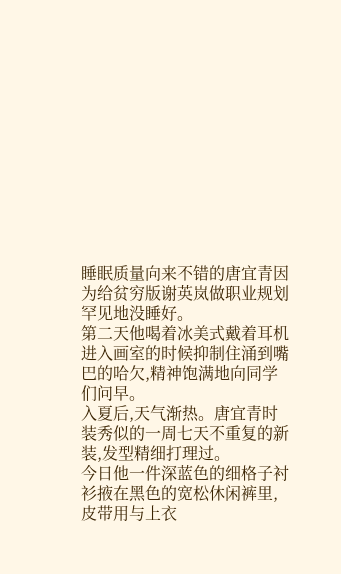睡眠质量向来不错的唐宜青因为给贫穷版谢英岚做职业规划罕见地没睡好。
第二天他喝着冰美式戴着耳机进入画室的时候抑制住涌到嘴巴的哈欠,精神饱满地向同学们问早。
入夏后,天气渐热。唐宜青时装秀似的一周七天不重复的新装,发型精细打理过。
今日他一件深蓝色的细格子衬衫掖在黑色的宽松休闲裤里,皮带用与上衣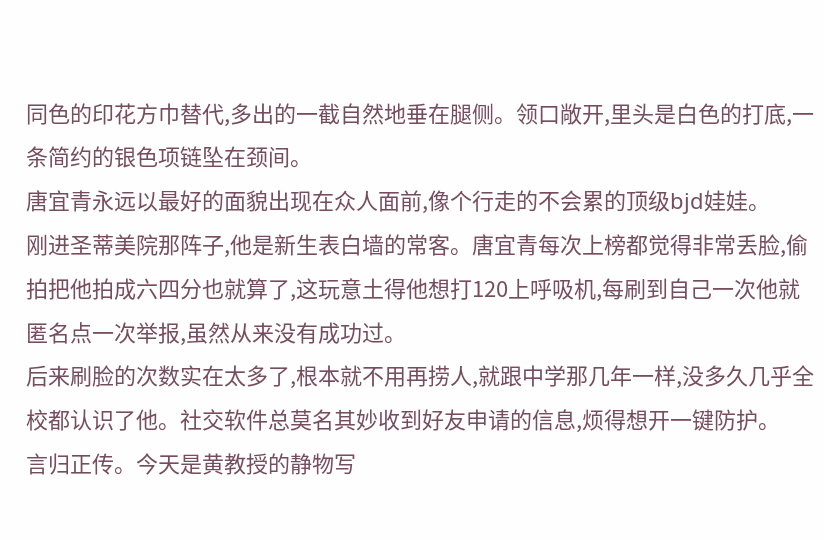同色的印花方巾替代,多出的一截自然地垂在腿侧。领口敞开,里头是白色的打底,一条简约的银色项链坠在颈间。
唐宜青永远以最好的面貌出现在众人面前,像个行走的不会累的顶级bjd娃娃。
刚进圣蒂美院那阵子,他是新生表白墙的常客。唐宜青每次上榜都觉得非常丢脸,偷拍把他拍成六四分也就算了,这玩意土得他想打120上呼吸机,每刷到自己一次他就匿名点一次举报,虽然从来没有成功过。
后来刷脸的次数实在太多了,根本就不用再捞人,就跟中学那几年一样,没多久几乎全校都认识了他。社交软件总莫名其妙收到好友申请的信息,烦得想开一键防护。
言归正传。今天是黄教授的静物写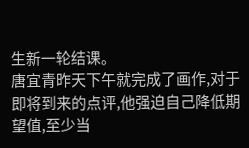生新一轮结课。
唐宜青昨天下午就完成了画作,对于即将到来的点评,他强迫自己降低期望值,至少当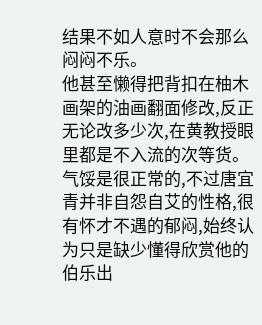结果不如人意时不会那么闷闷不乐。
他甚至懒得把背扣在柚木画架的油画翻面修改,反正无论改多少次,在黄教授眼里都是不入流的次等货。
气馁是很正常的,不过唐宜青并非自怨自艾的性格,很有怀才不遇的郁闷,始终认为只是缺少懂得欣赏他的伯乐出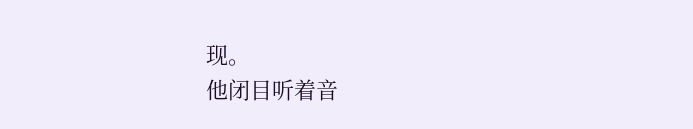现。
他闭目听着音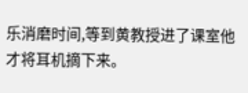乐消磨时间,等到黄教授进了课室他才将耳机摘下来。